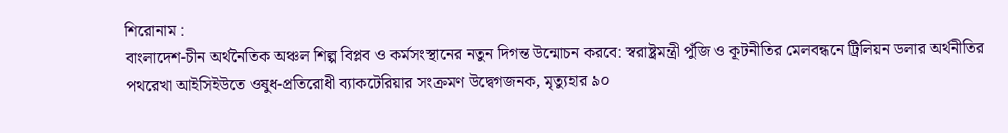শিরোনাম :
বাংলাদেশ-চীন অর্থনৈতিক অঞ্চল শিল্প বিপ্লব ও কর্মসংস্থানের নতুন দিগন্ত উন্মোচন করবে: স্বরাষ্ট্রমন্ত্রী পুঁজি ও কূটনীতির মেলবন্ধনে ট্রিলিয়ন ডলার অর্থনীতির পথরেখা আইসিইউতে ওষুধ-প্রতিরোধী ব্যাকটেরিয়ার সংক্রমণ উদ্বেগজনক, মৃত্যুহার ৯০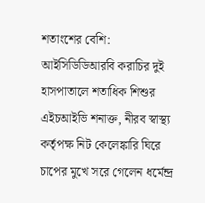শতাংশের বেশি: আইসিডিডিআরবি করাচির দুই হাসপাতালে শতাধিক শিশুর এইচআইভি শনাক্ত, নীরব স্বাস্থ্য কর্তৃপক্ষ নিট কেলেঙ্কারি ঘিরে চাপের মুখে সরে গেলেন ধর্মেন্দ্র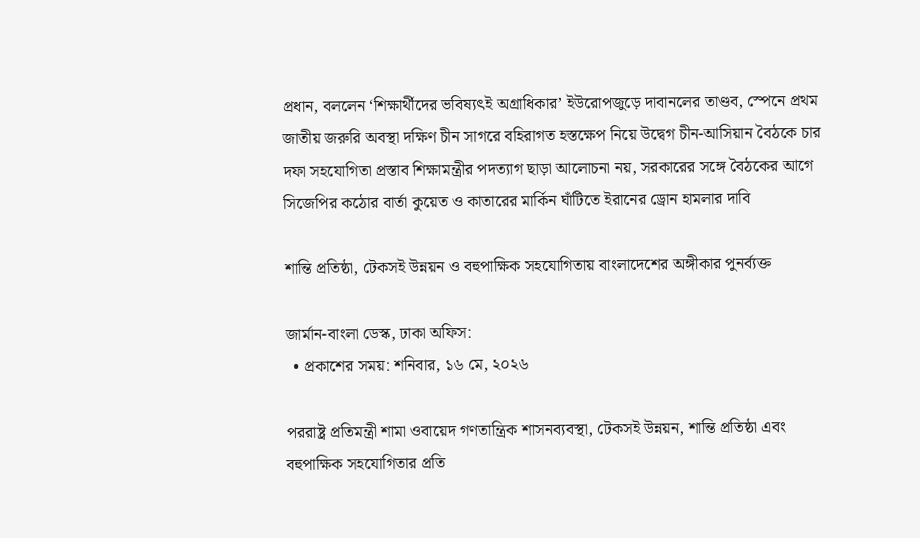প্রধান, বললেন ‘শিক্ষার্থীদের ভবিষ্যৎই অগ্রাধিকার’ ইউরোপজুড়ে দাবানলের তাণ্ডব, স্পেনে প্রথম জাতীয় জরুরি অবস্থা দক্ষিণ চীন সাগরে বহিরাগত হস্তক্ষেপ নিয়ে উদ্বেগ চীন-আসিয়ান বৈঠকে চার দফা সহযোগিতা প্রস্তাব শিক্ষামন্ত্রীর পদত্যাগ ছাড়া আলোচনা নয়, সরকারের সঙ্গে বৈঠকের আগে সিজেপির কঠোর বার্তা কুয়েত ও কাতারের মার্কিন ঘাঁটিতে ইরানের ড্রোন হামলার দাবি

শান্তি প্রতিষ্ঠা, টেকসই উন্নয়ন ও বহুপাক্ষিক সহযোগিতায় বাংলাদেশের অঙ্গীকার পুনর্ব্যক্ত

জার্মান-বাংলা ডেস্ক, ঢাকা অফিস:
  • প্রকাশের সময়: শনিবার, ১৬ মে, ২০২৬

পররাষ্ট্র প্রতিমন্ত্রী শামা ওবায়েদ গণতান্ত্রিক শাসনব্যবস্থা, টেকসই উন্নয়ন, শান্তি প্রতিষ্ঠা এবং বহুপাক্ষিক সহযোগিতার প্রতি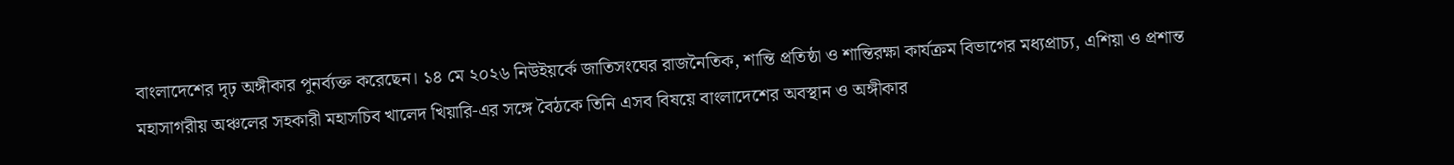বাংলাদেশের দৃঢ় অঙ্গীকার পুনর্ব্যক্ত করেছেন। ১৪ মে ২০২৬ নিউইয়র্কে জাতিসংঘের রাজনৈতিক, শান্তি প্রতিষ্ঠা ও শান্তিরক্ষা কার্যক্রম বিভাগের মধ্যপ্রাচ্য, এশিয়া ও প্রশান্ত মহাসাগরীয় অঞ্চলের সহকারী মহাসচিব খালেদ খিয়ারি-এর সঙ্গে বৈঠকে তিনি এসব বিষয়ে বাংলাদেশের অবস্থান ও অঙ্গীকার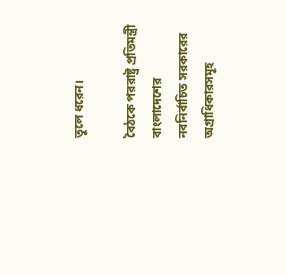তুলে ধরেন।

বৈঠকে পররাষ্ট্র প্রতিমন্ত্রী বাংলাদেশের নবনির্বাচিত সরকারের অগ্রাধিকারসমূহ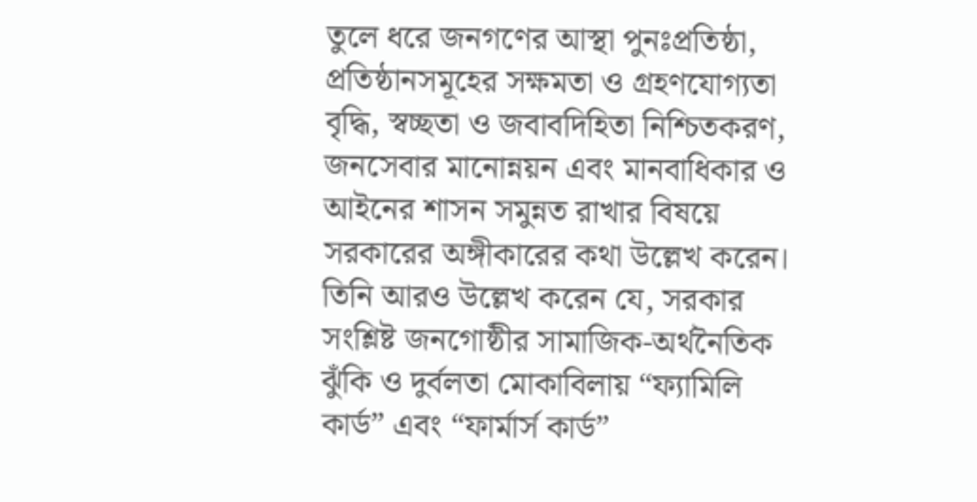তুলে ধরে জনগণের আস্থা পুনঃপ্রতিষ্ঠা, প্রতিষ্ঠানসমূহের সক্ষমতা ও গ্রহণযোগ্যতা বৃদ্ধি, স্বচ্ছতা ও জবাবদিহিতা নিশ্চিতকরণ, জনসেবার মানোন্নয়ন এবং মানবাধিকার ও আইনের শাসন সমুন্নত রাখার বিষয়ে সরকারের অঙ্গীকারের কথা উল্লেখ করেন। তিনি আরও উল্লেখ করেন যে, সরকার সংশ্লিষ্ট জনগোষ্ঠীর সামাজিক-অর্থনৈতিক ঝুঁকি ও দুর্বলতা মোকাবিলায় “ফ্যামিলি কার্ড” এবং “ফার্মার্স কার্ড”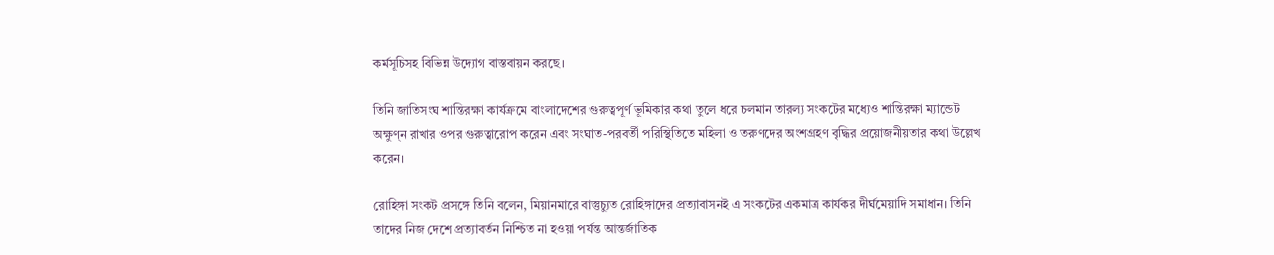কর্মসূচিসহ বিভিন্ন উদ্যোগ বাস্তবায়ন করছে।

তিনি জাতিসংঘ শান্তিরক্ষা কার্যক্রমে বাংলাদেশের গুরুত্বপূর্ণ ভূমিকার কথা তুলে ধরে চলমান তারল্য সংকটের মধ্যেও শান্তিরক্ষা ম্যান্ডেট অক্ষুণ্ন রাখার ওপর গুরুত্বারোপ করেন এবং সংঘাত-পরবর্তী পরিস্থিতিতে মহিলা ও তরুণদের অংশগ্রহণ বৃদ্ধির প্রয়োজনীয়তার কথা উল্লেখ করেন।

রোহিঙ্গা সংকট প্রসঙ্গে তিনি বলেন, মিয়ানমারে বাস্তুচ্যুত রোহিঙ্গাদের প্রত্যাবাসনই এ সংকটের একমাত্র কার্যকর দীর্ঘমেয়াদি সমাধান। তিনি তাদের নিজ দেশে প্রত্যাবর্তন নিশ্চিত না হওয়া পর্যন্ত আন্তর্জাতিক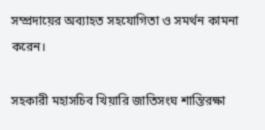সম্প্রদায়ের অব্যাহত সহযোগিতা ও সমর্থন কামনা করেন।

সহকারী মহাসচিব খিয়ারি জাতিসংঘ শান্তিরক্ষা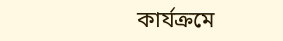কার্যক্রমে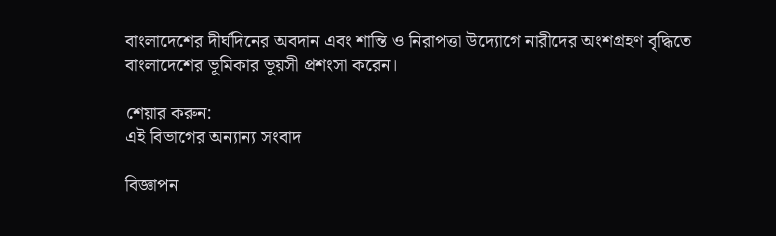বাংলাদেশের দীর্ঘদিনের অবদান এবং শান্তি ও নিরাপত্তা উদ্যোগে নারীদের অংশগ্রহণ বৃদ্ধিতে বাংলাদেশের ভূমিকার ভূয়সী প্রশংসা করেন।

শেয়ার করুন:
এই বিভাগের অন্যান্য সংবাদ

বিজ্ঞাপন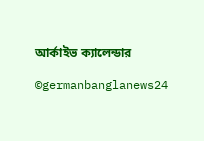আর্কাইভ ক্যালেন্ডার

©germanbanglanews24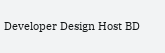Developer Design Host BD